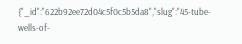{"_id":"622b92ee72d04c5f0c5b5da8","slug":"45-tube-wells-of-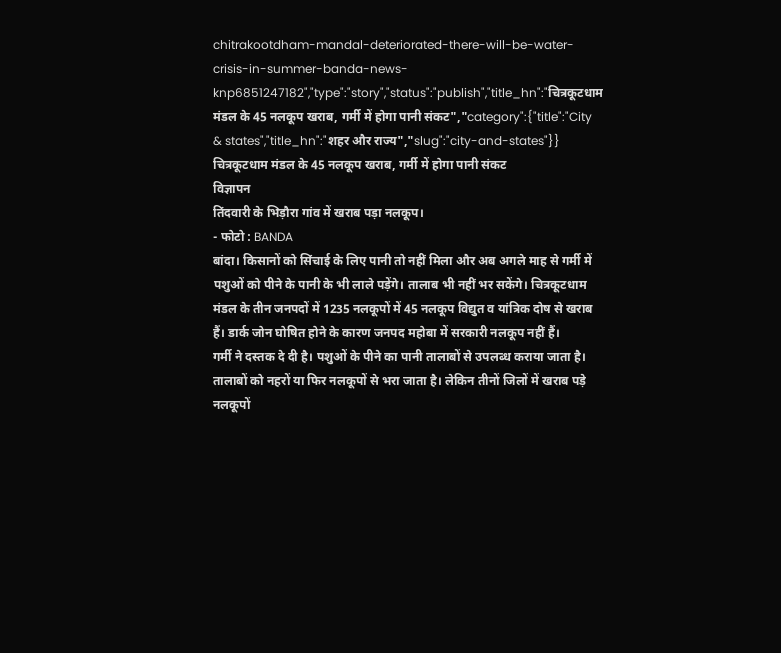chitrakootdham-mandal-deteriorated-there-will-be-water-crisis-in-summer-banda-news-knp6851247182","type":"story","status":"publish","title_hn":"चित्रकूटधाम मंडल के 45 नलकूप खराब, गर्मी में होगा पानी संकट","category":{"title":"City & states","title_hn":"शहर और राज्य","slug":"city-and-states"}}
चित्रकूटधाम मंडल के 45 नलकूप खराब, गर्मी में होगा पानी संकट
विज्ञापन
तिंदवारी के भिड़ौरा गांव में खराब पड़ा नलकूप।
- फोटो : BANDA
बांदा। किसानों को सिंचाई के लिए पानी तो नहीं मिला और अब अगले माह से गर्मी में पशुओं को पीने के पानी के भी लाले पड़ेंगे। तालाब भी नहीं भर सकेंगे। चित्रकूटधाम मंडल के तीन जनपदों में 1235 नलकूपों में 45 नलकूप विद्युत व यांत्रिक दोष से खराब हैं। डार्क जोन घोषित होने के कारण जनपद महोबा में सरकारी नलकूप नहीं हैं।
गर्मी ने दस्तक दे दी है। पशुओं के पीने का पानी तालाबों से उपलब्ध कराया जाता है। तालाबों को नहरों या फिर नलकूपों से भरा जाता है। लेकिन तीनों जिलों में खराब पड़े नलकूपों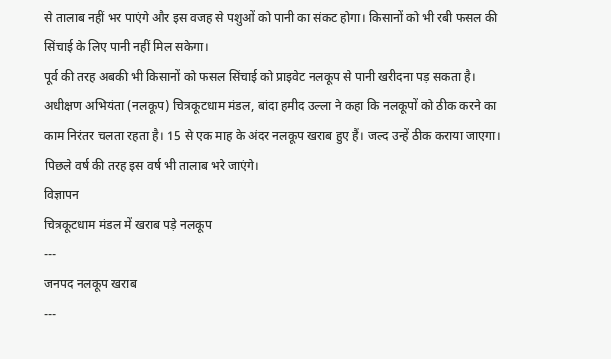से तालाब नहीं भर पाएंगे और इस वजह से पशुओं को पानी का संकट होगा। किसानों को भी रबी फसल की सिंचाई के लिए पानी नहीं मिल सकेगा।
पूर्व की तरह अबकी भी किसानों को फसल सिंचाई को प्राइवेट नलकूप से पानी खरीदना पड़ सकता है। अधीक्षण अभियंता (नलकूप) चित्रकूटधाम मंडल, बांदा हमीद उल्ला ने कहा कि नलकूपों को ठीक करने का काम निरंतर चलता रहता है। 15 से एक माह के अंदर नलकूप खराब हुए हैं। जल्द उन्हें ठीक कराया जाएगा। पिछले वर्ष की तरह इस वर्ष भी तालाब भरे जाएंगे।
विज्ञापन
चित्रकूटधाम मंडल में खराब पड़े नलकूप
---
जनपद नलकूप खराब
---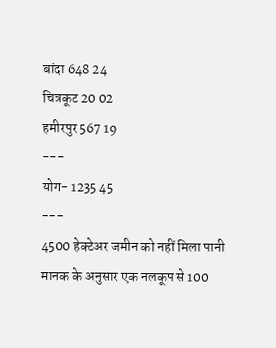बांदा 648 24
चित्रकूट 20 02
हमीरपुर 567 19
---
योग- 1235 45
---
4500 हेक्टेअर जमीन को नहीं मिला पानी
मानक के अनुसार एक नलकूप से 100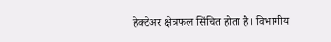हेक्टेअर क्षेत्रफल सिंचित होता है। विभागीय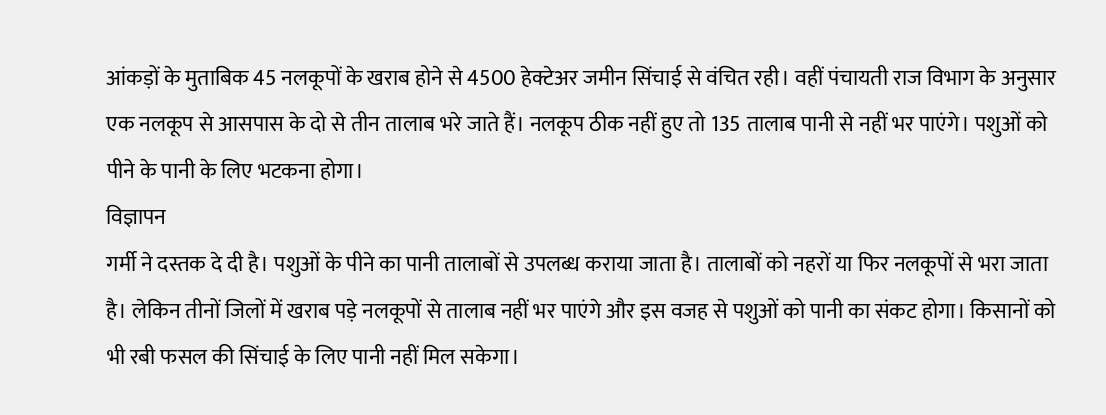आंकड़ों के मुताबिक 45 नलकूपों के खराब होने से 4500 हेक्टेअर जमीन सिंचाई से वंचित रही। वहीं पंचायती राज विभाग के अनुसार एक नलकूप से आसपास के दो से तीन तालाब भरे जाते हैं। नलकूप ठीक नहीं हुए तो 135 तालाब पानी से नहीं भर पाएंगे। पशुओं को पीने के पानी के लिए भटकना होगा।
विज्ञापन
गर्मी ने दस्तक दे दी है। पशुओं के पीने का पानी तालाबों से उपलब्ध कराया जाता है। तालाबों को नहरों या फिर नलकूपों से भरा जाता है। लेकिन तीनों जिलों में खराब पड़े नलकूपों से तालाब नहीं भर पाएंगे और इस वजह से पशुओं को पानी का संकट होगा। किसानों को भी रबी फसल की सिंचाई के लिए पानी नहीं मिल सकेगा।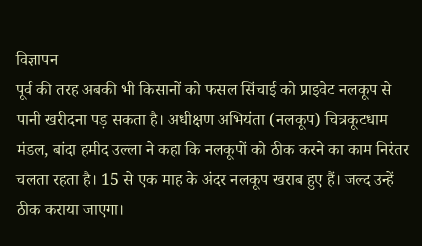विज्ञापन
पूर्व की तरह अबकी भी किसानों को फसल सिंचाई को प्राइवेट नलकूप से पानी खरीदना पड़ सकता है। अधीक्षण अभियंता (नलकूप) चित्रकूटधाम मंडल, बांदा हमीद उल्ला ने कहा कि नलकूपों को ठीक करने का काम निरंतर चलता रहता है। 15 से एक माह के अंदर नलकूप खराब हुए हैं। जल्द उन्हें ठीक कराया जाएगा।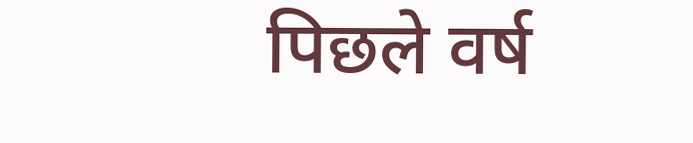पिछले वर्ष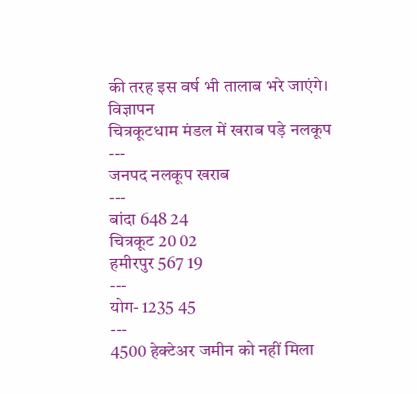की तरह इस वर्ष भी तालाब भरे जाएंगे।
विज्ञापन
चित्रकूटधाम मंडल में खराब पड़े नलकूप
---
जनपद नलकूप खराब
---
बांदा 648 24
चित्रकूट 20 02
हमीरपुर 567 19
---
योग- 1235 45
---
4500 हेक्टेअर जमीन को नहीं मिला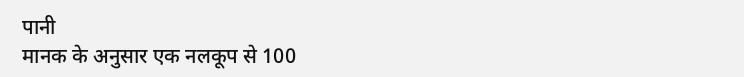पानी
मानक के अनुसार एक नलकूप से 100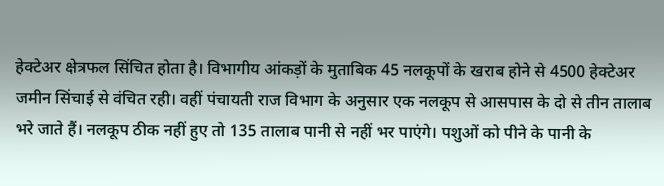हेक्टेअर क्षेत्रफल सिंचित होता है। विभागीय आंकड़ों के मुताबिक 45 नलकूपों के खराब होने से 4500 हेक्टेअर जमीन सिंचाई से वंचित रही। वहीं पंचायती राज विभाग के अनुसार एक नलकूप से आसपास के दो से तीन तालाब भरे जाते हैं। नलकूप ठीक नहीं हुए तो 135 तालाब पानी से नहीं भर पाएंगे। पशुओं को पीने के पानी के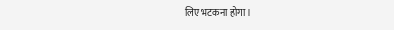लिए भटकना होगा।